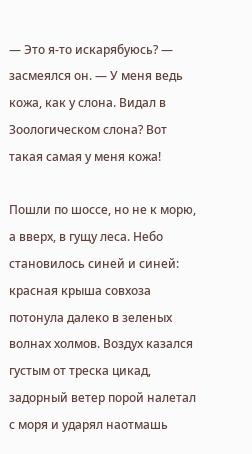— Это я-то искарябуюсь? — засмеялся он. — У меня ведь кожа, как у слона. Видал в Зоологическом слона? Вот такая самая у меня кожа!

Пошли по шоссе, но не к морю, а вверх, в гущу леса. Небо становилось синей и синей: красная крыша совхоза потонула далеко в зеленых волнах холмов. Воздух казался густым от треска цикад, задорный ветер порой налетал с моря и ударял наотмашь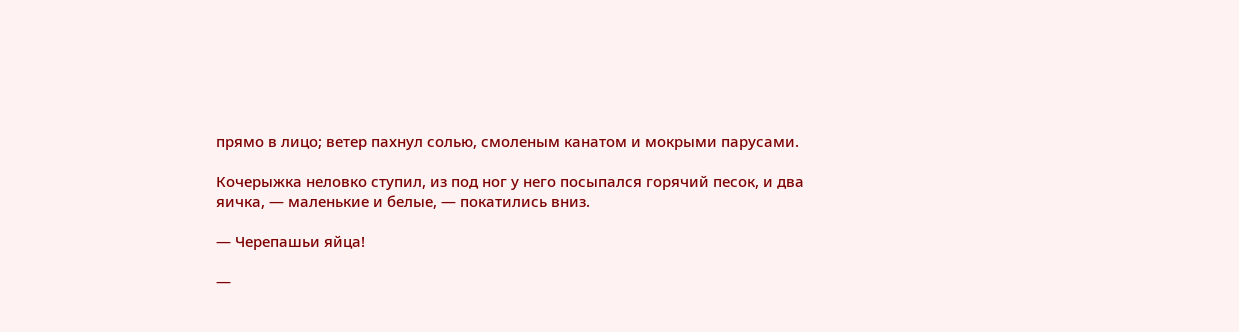прямо в лицо; ветер пахнул солью, смоленым канатом и мокрыми парусами.

Кочерыжка неловко ступил, из под ног у него посыпался горячий песок, и два яичка, — маленькие и белые, — покатились вниз.

— Черепашьи яйца!

—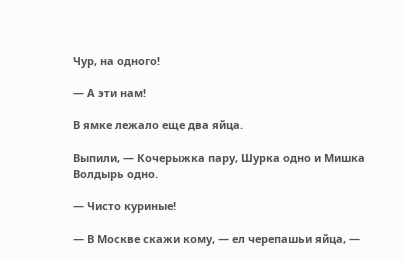Чур, на одного!

— А эти нам!

В ямке лежало еще два яйца.

Выпили, — Кочерыжка пару, Шурка одно и Мишка Волдырь одно.

— Чисто куриные!

— В Москве скажи кому, — ел черепашьи яйца, —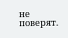не поверят.